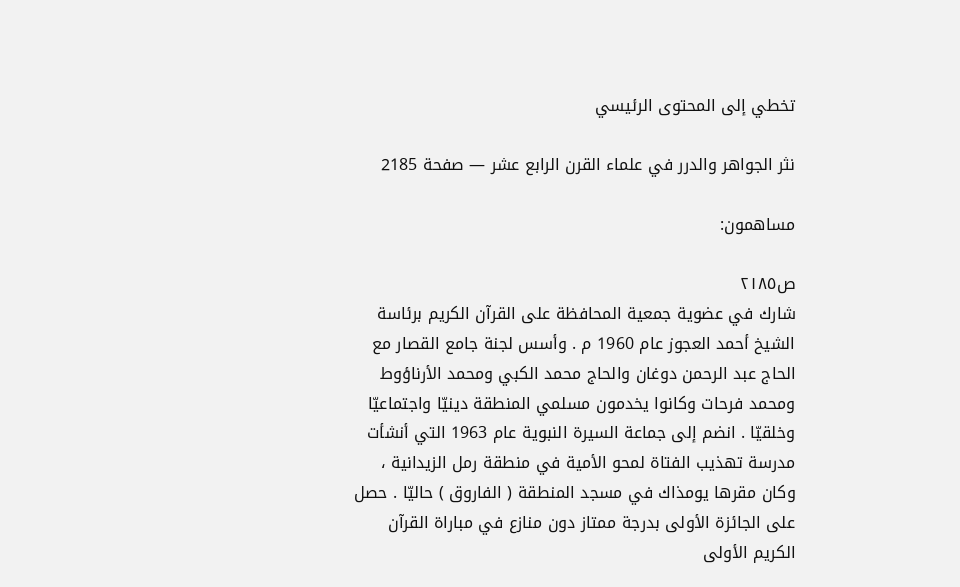تخطي إلى المحتوى الرئيسي

نثر الجواهر والدرر في علماء القرن الرابع عشر — صفحة 2185

مساهمون:

ص٢١٨٥
شارك في عضوية جمعية المحافظة على القرآن الكريم برئاسة الشيخ أحمد العجوز عام 1960 م . وأسس لجنة جامع القصار مع الحاج عبد الرحمن دوغان والحاج محمد الكبي ومحمد الأرناؤوط ومحمد فرحات وكانوا يخدمون مسلمي المنطقة دينيّا واجتماعيّا وخلقيّا . انضم إلى جماعة السيرة النبوية عام 1963 التي أنشأت مدرسة تهذيب الفتاة لمحو الأمية في منطقة رمل الزيدانية ، وكان مقرها يومذاك في مسجد المنطقة ( الفاروق ) حاليّا . حصل على الجائزة الأولى بدرجة ممتاز دون منازع في مباراة القرآن الكريم الأولى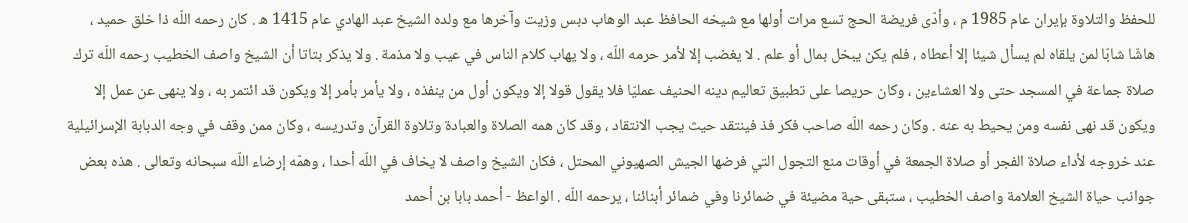للحفظ والتلاوة بإيران عام 1985 م ، وأدّى فريضة الحج تسع مرات أولها مع شيخه الحافظ عبد الوهاب دبس وزيت وآخرها مع ولده الشيخ عبد الهادي عام 1415 ه . كان رحمه اللّه ذا خلق حميد ، هاشّا شابّا لمن يلقاه لم يسأل شيئا إلا أعطاه ، فلم يكن يبخل بمال أو علم . لا يغضب إلا لأمر حرمه اللّه ، ولا يهاب كلام الناس في عيب ولا مذمة . ولا يذكر بتاتا أن الشيخ واصف الخطيب رحمه اللّه ترك صلاة جماعة في المسجد حتى ولا العشاءين ، وكان حريصا على تطبيق تعاليم دينه الحنيف عمليّا فلا يقول قولا إلا ويكون أول من ينفذه ، ولا يأمر بأمر إلا ويكون قد ائتمر به ، ولا ينهى عن عمل إلا ويكون قد نهى نفسه ومن يحيط به عنه . وكان رحمه اللّه صاحب فكر فذ فينتقد حيث يجب الانتقاد ، وقد كان همه الصلاة والعبادة وتلاوة القرآن وتدريسه ، وكان ممن وقف في وجه الدبابة الإسرائيلية عند خروجه لأداء صلاة الفجر أو صلاة الجمعة في أوقات منع التجول التي فرضها الجيش الصهيوني المحتل ، فكان الشيخ واصف لا يخاف في اللّه أحدا ، وهمّه إرضاء اللّه سبحانه وتعالى . هذه بعض جوانب حياة الشيخ العلامة واصف الخطيب ، ستبقى حية مضيئة في ضمائرنا وفي ضمائر أبنائنا ، يرحمه اللّه . الواعظ - أحمد بابا بن أحمد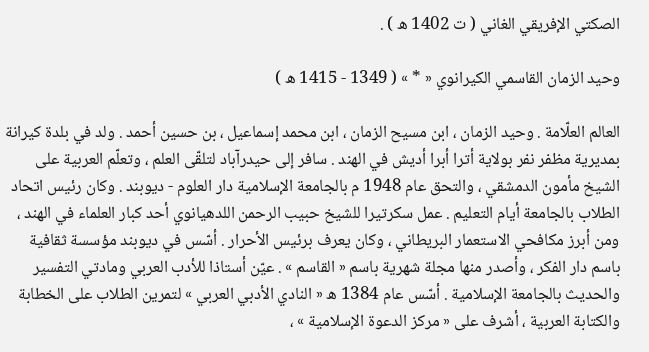الصكتي الإفريقي الغاني ( ت 1402 ه ) .

وحيد الزمان القاسمي الكيرانوي « * » ( 1349 - 1415 ه )

العالم العلّامة . وحيد الزمان ، ابن مسيح الزمان ، ابن محمد إسماعيل ، بن حسين أحمد . ولد في بلدة كيرانة بمديرية مظفر نفر بولاية أترا أبرا أديش في الهند . سافر إلى حيدرآباد لتلقّى العلم ، وتعلّم العربية على الشيخ مأمون الدمشقي ، والتحق عام 1948 م بالجامعة الإسلامية دار العلوم - ديوبند . وكان رئيس اتحاد الطلاب بالجامعة أيام التعليم . عمل سكرتيرا للشيخ حبيب الرحمن اللدهيانوي أحد كبار العلماء في الهند ، ومن أبرز مكافحي الاستعمار البريطاني ، وكان يعرف برئيس الأحرار . أسّس في ديوبند مؤسسة ثقافية باسم دار الفكر ، وأصدر منها مجلة شهرية باسم « القاسم » . عيّن أستاذا للأدب العربي ومادتي التفسير والحديث بالجامعة الإسلامية . أسّس عام 1384 ه « النادي الأدبي العربي » لتمرين الطلاب على الخطابة والكتابة العربية ، أشرف على « مركز الدعوة الإسلامية » ،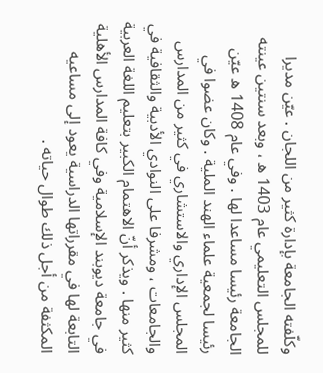وكلّفته الجامعة بإدارة كثير من اللجان . عيّن مديرا للمجلس التعليمي عام 1403 ه ، وبعد سنتين عينته الجامعة رئيسا مساعدا لها . وفي عام 1408 ه عيّن رئيسا لجمعية علماء الهند الملية . وكان عضوا في المجلس الإداري والاستشاري في كثير من المدارس والجامعات ، ومشرفا على النوادي الأدبية والثقافية في كثير منها . ويذكر أنّ الاهتمام الكبير بتعليم اللغة العربية في جامعة ديوبند الإسلامية وفي كافة المدارس الأهلية التابعة لها في مقرراتها الدراسية يعود إلى مساعيه المكثفة من أجل ذلك طوال حياته .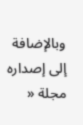وبالإضافة إلى إصداره مجلة «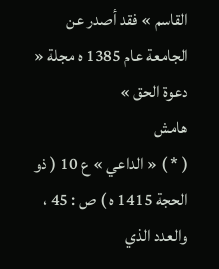القاسم » فقد أصدر عن الجامعة عام 1385 ه مجلة « دعوة الحق »
هامش
( * ) « الداعي » ع 10 ( ذو الحجة 1415 ه ) ص : 45 ، والعدد الذي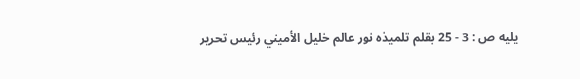يليه ص : 3 - 25 بقلم تلميذه نور عالم خليل الأميني رئيس تحرير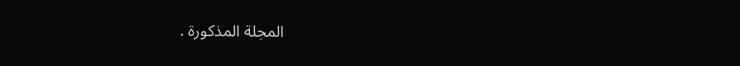المجلة المذكورة .